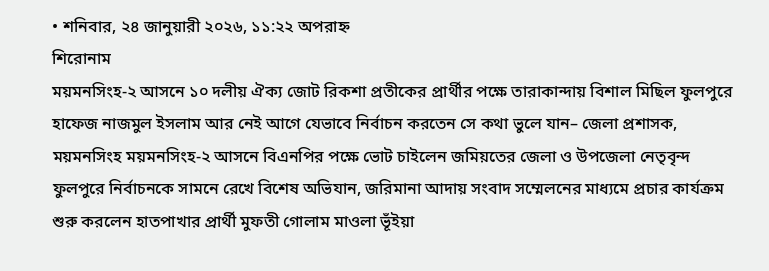• শনিবার, ২৪ জানুয়ারী ২০২৬, ১১:২২ অপরাহ্ন
শিরোনাম
ময়মনসিংহ-২ আসনে ১০ দলীয় ঐক্য জোট রিকশা প্রতীকের প্রার্থীর পক্ষে তারাকান্দায় বিশাল মিছিল ফুলপুরে হাফেজ নাজমুল ইসলাম আর নেই আগে যেভাবে নির্বাচন করতেন সে কথা ভুলে যান– জেলা প্রশাসক, ময়মনসিংহ ময়মনসিংহ-২ আসনে বিএনপির পক্ষে ভোট চাইলেন জমিয়তের জেলা ও উপজেলা নেতৃবৃন্দ ফুলপুরে নির্বাচনকে সামনে রেখে বিশেষ অভিযান, জরিমানা আদায় সংবাদ সম্মেলনের মাধ্যমে প্রচার কার্যক্রম শুরু করলেন হাতপাখার প্রার্থী মুফতী গোলাম মাওলা ভূঁইয়া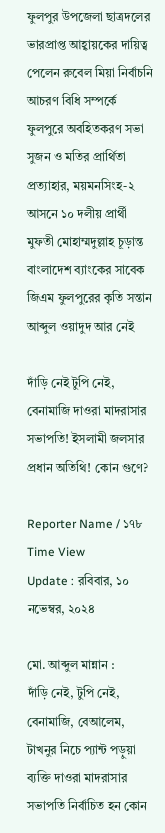ফুলপুর উপজেলা ছাত্রদলের ভারপ্রাপ্ত আহ্বায়কের দায়িত্ব পেলেন রুবেল মিয়া নির্বাচনি আচরণ বিধি সম্পর্কে ফুলপুরে অবহিতকরণ সভা সুজন ও মতির প্রার্থিতা প্রত্যাহার, ময়মনসিংহ-২ আসনে ১০ দলীয় প্রার্থী মুফতী মোহাম্মদুল্লাহ চূড়ান্ত বাংলাদেশ ব্যাংকের সাবেক জিএম ফুলপুরের কৃতি সন্তান আব্দুল ওয়াদুদ আর নেই

দাঁড়ি নেই টুপি নেই, বেনামাজি দাওরা মাদরাসার সভাপতি! ইসলামী জলসার প্রধান অতিথি! কোন গুণে?

Reporter Name / ১৭৮ Time View
Update : রবিবার, ১০ নভেম্বর, ২০২৪

মো. আব্দুল মান্নান :
দাঁড়ি নেই, টুপি নেই, বেনামাজি, বেআলেম, টাখনুর নিচে প্যান্ট পড়ুয়া ব্যক্তি দাওরা মাদরাসার সভাপতি নির্বাচিত হন কোন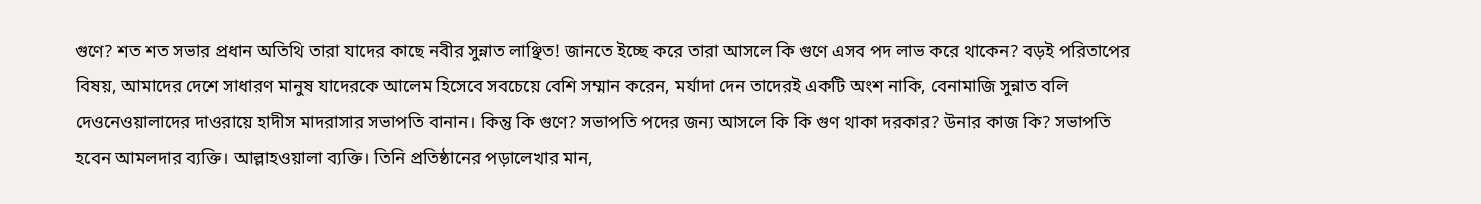গুণে? শত শত সভার প্রধান অতিথি তারা যাদের কাছে নবীর সুন্নাত লাঞ্ছিত! জানতে ইচ্ছে করে তারা আসলে কি গুণে এসব পদ লাভ করে থাকেন? বড়ই পরিতাপের বিষয়, আমাদের দেশে সাধারণ মানুষ যাদেরকে আলেম হিসেবে সবচেয়ে বেশি সম্মান করেন, মর্যাদা দেন তাদেরই একটি অংশ নাকি, বেনামাজি সুন্নাত বলি দেওনেওয়ালাদের দাওরায়ে হাদীস মাদরাসার সভাপতি বানান। কিন্তু কি গুণে? সভাপতি পদের জন্য আসলে কি কি গুণ থাকা দরকার? উনার কাজ কি? সভাপতি হবেন আমলদার ব্যক্তি। আল্লাহওয়ালা ব্যক্তি। তিনি প্রতিষ্ঠানের পড়ালেখার মান,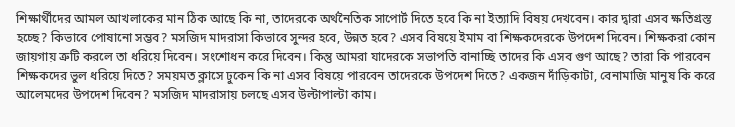শিক্ষার্থীদের আমল আখলাকের মান ঠিক আছে কি না, তাদেরকে অর্থনৈতিক সাপোর্ট দিতে হবে কি না ইত্যাদি বিষয় দেখবেন। কার দ্বারা এসব ক্ষতিগ্রস্ত হচ্ছে? কিভাবে পোষানো সম্ভব? মসজিদ মাদরাসা কিভাবে সুন্দর হবে, উন্নত হবে? এসব বিষয়ে ইমাম বা শিক্ষকদেরকে উপদেশ দিবেন। শিক্ষকরা কোন জায়গায় ত্রুটি করলে তা ধরিয়ে দিবেন। সংশোধন করে দিবেন। কিন্তু আমরা যাদেরকে সভাপতি বানাচ্ছি তাদের কি এসব গুণ আছে? তারা কি পারবেন শিক্ষকদের ভুল ধরিয়ে দিতে? সময়মত ক্লাসে ঢুকেন কি না এসব বিষয়ে পারবেন তাদেরকে উপদেশ দিতে? একজন দাঁড়িকাটা, বেনামাজি মানুষ কি করে আলেমদের উপদেশ দিবেন? মসজিদ মাদরাসায় চলছে এসব উল্টাপাল্টা কাম।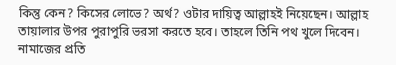কিন্তু কেন? কিসের লোভে? অর্থ? ওটার দায়িত্ব আল্লাহই নিয়েছেন। আল্লাহ তায়ালার উপর পুরাপুরি ভরসা করতে হবে। তাহলে তিনি পথ খুলে দিবেন। নামাজের প্রতি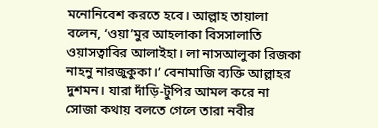মনোনিবেশ করতে হবে। আল্লাহ তায়ালা বলেন, ‘ওয়া’মুর আহলাকা বিসসালাতি ওয়াসত্বাবির আলাইহা। লা নাসআলুকা রিজকা নাহনু নারজুকুকা।’ বেনামাজি ব্যক্তি আল্লাহর দুশমন। যারা দাঁড়ি-টুপির আমল করে না সোজা কথায় বলতে গেলে তারা নবীর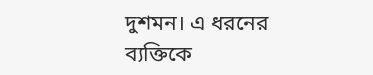দুশমন। এ ধরনের ব্যক্তিকে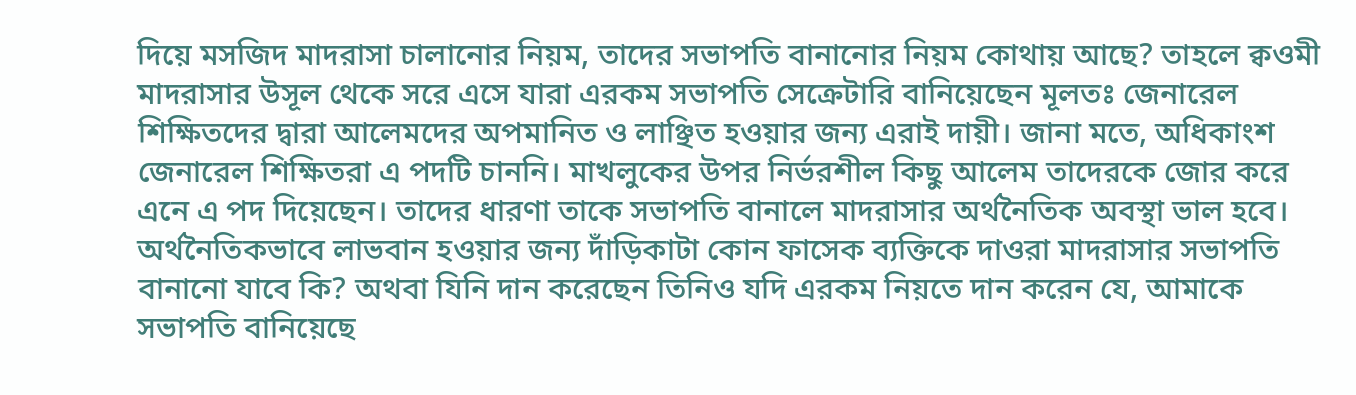দিয়ে মসজিদ মাদরাসা চালানোর নিয়ম, তাদের সভাপতি বানানোর নিয়ম কোথায় আছে? তাহলে ক্বওমী মাদরাসার উসূল থেকে সরে এসে যারা এরকম সভাপতি সেক্রেটারি বানিয়েছেন মূলতঃ জেনারেল শিক্ষিতদের দ্বারা আলেমদের অপমানিত ও লাঞ্ছিত হওয়ার জন্য এরাই দায়ী। জানা মতে, অধিকাংশ জেনারেল শিক্ষিতরা এ পদটি চাননি। মাখলুকের উপর নির্ভরশীল কিছু আলেম তাদেরকে জোর করে এনে এ পদ দিয়েছেন। তাদের ধারণা তাকে সভাপতি বানালে মাদরাসার অর্থনৈতিক অবস্থা ভাল হবে। অর্থনৈতিকভাবে লাভবান হওয়ার জন্য দাঁড়িকাটা কোন ফাসেক ব্যক্তিকে দাওরা মাদরাসার সভাপতি বানানো যাবে কি? অথবা যিনি দান করেছেন তিনিও যদি এরকম নিয়তে দান করেন যে, আমাকে সভাপতি বানিয়েছে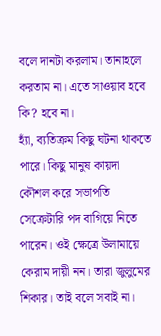বলে দানটা করলাম। তানাহলে করতাম না। এতে সাওয়াব হবে কি? হবে না।
হ্যাঁ, ব্যতিক্রম কিছু ঘটনা থাকতে পারে। কিছু মানুষ কায়দা কৌশল করে সভাপতি সেক্রেটারি পদ বাগিয়ে নিতে পারেন। ওই ক্ষেত্রে উলামায়ে কেরাম দায়ী নন। তারা জুলুমের শিকার। তাই বলে সবাই না।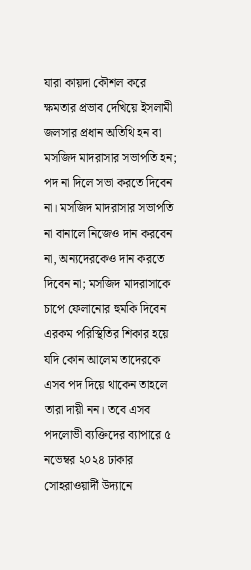যারা কায়দা কৌশল করে ক্ষমতার প্রভাব দেখিয়ে ইসলামী জলসার প্রধান অতিথি হন বা মসজিদ মাদরাসার সভাপতি হন; পদ না দিলে সভা করতে দিবেন না। মসজিদ মাদরাসার সভাপতি না বানালে নিজেও দান করবেন না, অন্যদেরকেও দান করতে দিবেন না; মসজিদ মাদরাসাকে চাপে ফেলানোর হুমকি দিবেন এরকম পরিস্থিতির শিকার হয়ে যদি কোন আলেম তাদেরকে এসব পদ দিয়ে থাকেন তাহলে তারা দায়ী নন। তবে এসব পদলোভী ব্যক্তিদের ব্যাপারে ৫ নভেম্বর ২০২৪ ঢাকার সোহরাওয়ার্দী উদ্যানে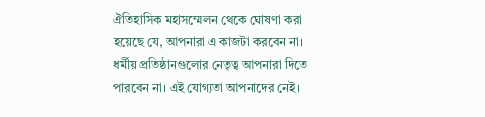ঐতিহাসিক মহাসম্মেলন থেকে ঘোষণা করা হয়েছে যে, আপনারা এ কাজটা করবেন না। ধর্মীয় প্রতিষ্ঠানগুলোর নেতৃত্ব আপনারা দিতে পারবেন না। এই যোগ্যতা আপনাদের নেই।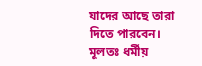যাদের আছে তারা দিতে পারবেন। মূলতঃ ধর্মীয়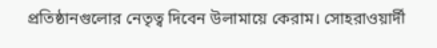প্রতিষ্ঠানগুলোর নেতৃত্ব দিবেন উলামায়ে কেরাম। সোহরাওয়ার্দী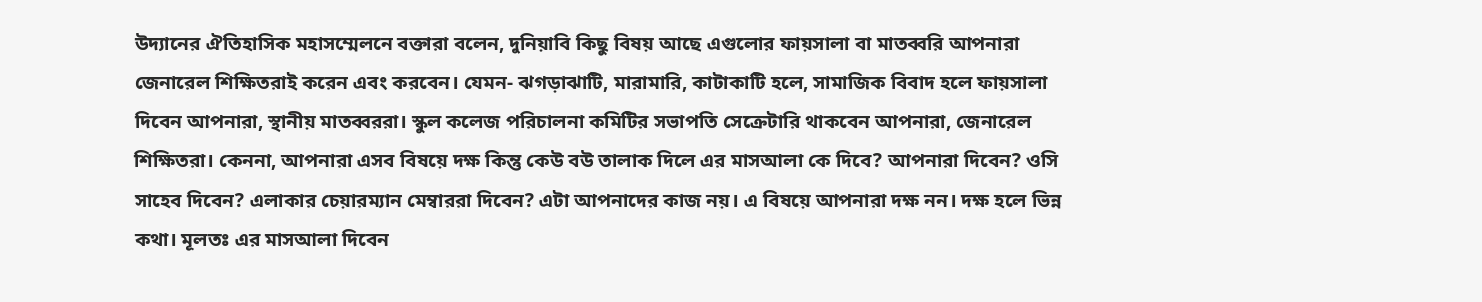উদ্যানের ঐতিহাসিক মহাসম্মেলনে বক্তারা বলেন, দুনিয়াবি কিছু বিষয় আছে এগুলোর ফায়সালা বা মাতব্বরি আপনারা জেনারেল শিক্ষিতরাই করেন এবং করবেন। যেমন- ঝগড়াঝাটি, মারামারি, কাটাকাটি হলে, সামাজিক বিবাদ হলে ফায়সালা দিবেন আপনারা, স্থানীয় মাতব্বররা। স্কুল কলেজ পরিচালনা কমিটির সভাপতি সেক্রেটারি থাকবেন আপনারা, জেনারেল শিক্ষিতরা। কেননা, আপনারা এসব বিষয়ে দক্ষ কিন্তু কেউ বউ তালাক দিলে এর মাসআলা কে দিবে? আপনারা দিবেন? ওসি সাহেব দিবেন? এলাকার চেয়ারম্যান মেম্বাররা দিবেন? এটা আপনাদের কাজ নয়। এ বিষয়ে আপনারা দক্ষ নন। দক্ষ হলে ভিন্ন কথা। মূলতঃ এর মাসআলা দিবেন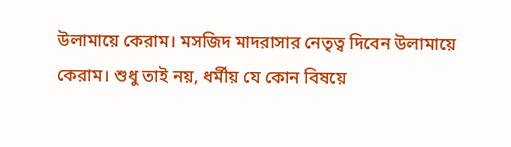উলামায়ে কেরাম। মসজিদ মাদরাসার নেতৃত্ব দিবেন উলামায়ে কেরাম। শুধু তাই নয়, ধর্মীয় যে কোন বিষয়ে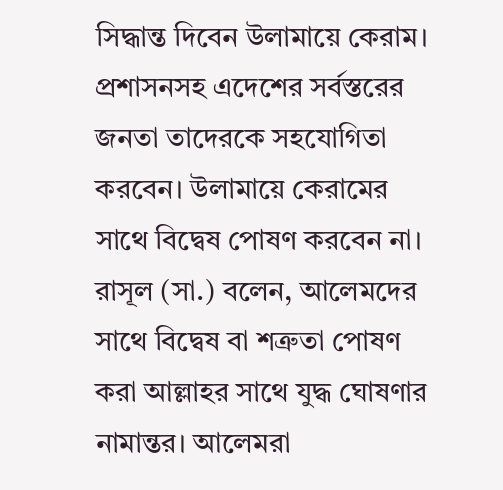সিদ্ধান্ত দিবেন উলামায়ে কেরাম। প্রশাসনসহ এদেশের সর্বস্তরের জনতা তাদেরকে সহযোগিতা করবেন। উলামায়ে কেরামের সাথে বিদ্বেষ পোষণ করবেন না। রাসূল (সা.) বলেন, আলেমদের সাথে বিদ্বেষ বা শত্রুতা পোষণ করা আল্লাহর সাথে যুদ্ধ ঘোষণার নামান্তর। আলেমরা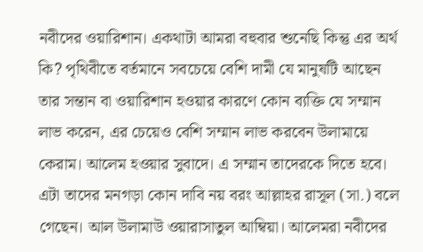নবীদের ওয়ারিশান। একথাটা আমরা বহুবার শুনেছি কিন্তু এর অর্থ কি? পৃথিবীতে বর্তমানে সবচেয়ে বেশি দামী যে মানুষটি আছেন তার সন্তান বা ওয়ারিশান হওয়ার কারণে কোন ব্যক্তি যে সম্মান লাভ করেন, এর চেয়েও বেশি সম্মান লাভ করবেন উলামায়ে কেরাম। আলেম হওয়ার সুবাদে। এ সম্মান তাদেরকে দিতে হবে। এটা তাদের মনগড়া কোন দাবি নয় বরং আল্লাহর রাসূল (সা.) বলে গেছেন। আল উলামাউ ওয়ারাসাতুল আম্বিয়া। আলেমরা নবীদের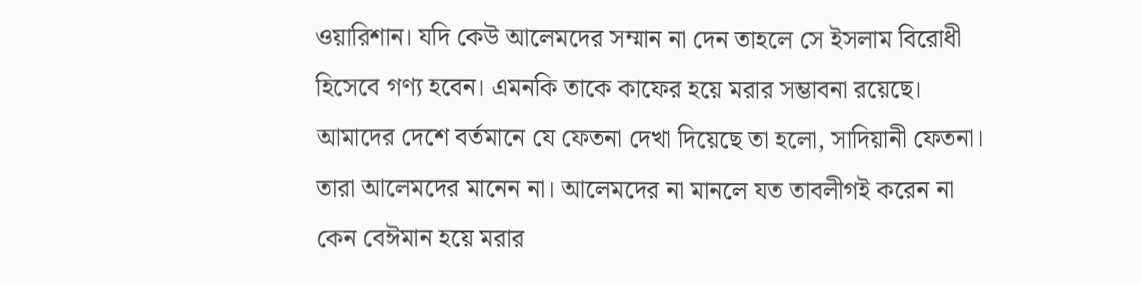ওয়ারিশান। যদি কেউ আলেমদের সম্মান না দেন তাহলে সে ইসলাম বিরোধী হিসেবে গণ্য হবেন। এমনকি তাকে কাফের হয়ে মরার সম্ভাবনা রয়েছে। আমাদের দেশে বর্তমানে যে ফেতনা দেখা দিয়েছে তা হলো, সাদিয়ানী ফেতনা। তারা আলেমদের মানেন না। আলেমদের না মানলে যত তাবলীগই করেন না কেন বেঈমান হয়ে মরার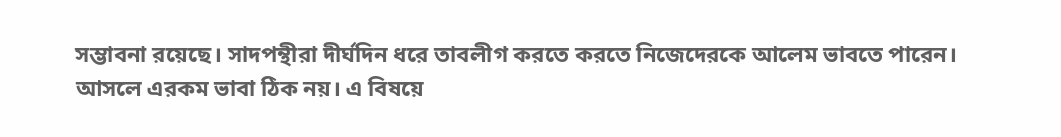সম্ভাবনা রয়েছে। সাদপন্থীরা দীর্ঘদিন ধরে তাবলীগ করতে করতে নিজেদেরকে আলেম ভাবতে পারেন। আসলে এরকম ভাবা ঠিক নয়। এ বিষয়ে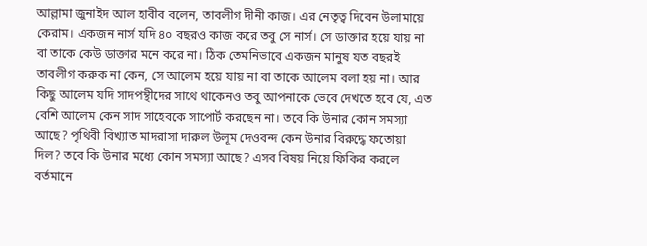আল্লামা জুনাইদ আল হাবীব বলেন, তাবলীগ দীনী কাজ। এর নেতৃত্ব দিবেন উলামায়ে কেরাম। একজন নার্স যদি ৪০ বছরও কাজ করে তবু সে নার্স। সে ডাক্তার হয়ে যায় না বা তাকে কেউ ডাক্তার মনে করে না। ঠিক তেমনিভাবে একজন মানুষ যত বছরই তাবলীগ করুক না কেন, সে আলেম হয়ে যায় না বা তাকে আলেম বলা হয় না। আর কিছু আলেম যদি সাদপন্থীদের সাথে থাকেনও তবু আপনাকে ভেবে দেখতে হবে যে, এত বেশি আলেম কেন সাদ সাহেবকে সাপোর্ট করছেন না। তবে কি উনার কোন সমস্যা আছে? পৃথিবী বিখ্যাত মাদরাসা দারুল উলূম দেওবন্দ কেন উনার বিরুদ্ধে ফতোয়া দিল? তবে কি উনার মধ্যে কোন সমস্যা আছে? এসব বিষয় নিয়ে ফিকির করলে বর্তমানে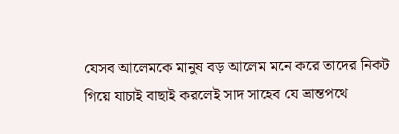যেসব আলেমকে মানুষ বড় আলেম মনে করে তাদের নিকট গিয়ে যাচাই বাছাই করলেই সাদ সাহেব যে ভ্রান্তপথে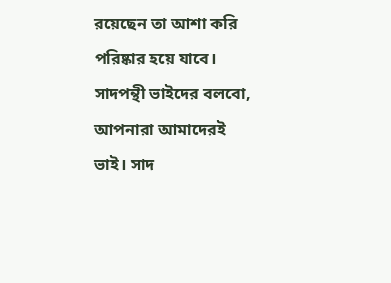রয়েছেন তা আশা করি পরিষ্কার হয়ে যাবে। সাদপন্থী ভাইদের বলবো, আপনারা আমাদেরই ভাই। সাদ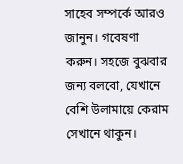সাহেব সম্পর্কে আরও জানুন। গবেষণা করুন। সহজে বুঝবার জন্য বলবো, যেখানে বেশি উলামায়ে কেরাম সেখানে থাকুন।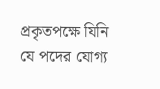প্রকৃতপক্ষে যিনি যে পদের যোগ্য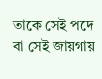তাকে সেই পদে বা সেই জায়গায়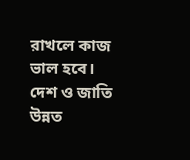রাখলে কাজ ভাল হবে। দেশ ও জাতি উন্নত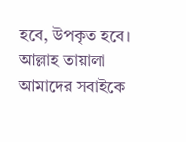হবে, উপকৃত হবে। আল্লাহ তায়ালা আমাদের সবাইকে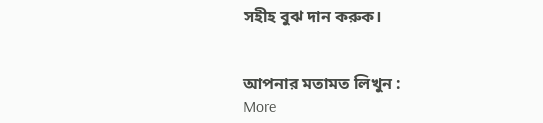সহীহ বুঝ দান করুক।


আপনার মতামত লিখুন :
More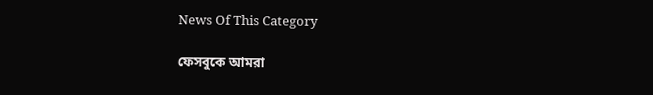News Of This Category

ফেসবুকে আমরা